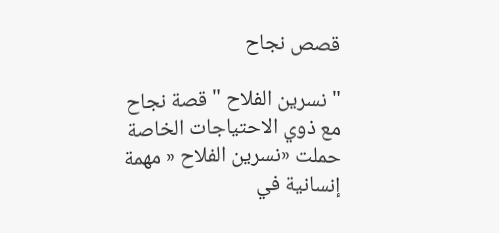قصص نجاح

" نسرين الفلاح " قصة نجاح مع ذوي الاحتياجات الخاصة
حملت «نسرين الفلاح « مهمة إنسانية في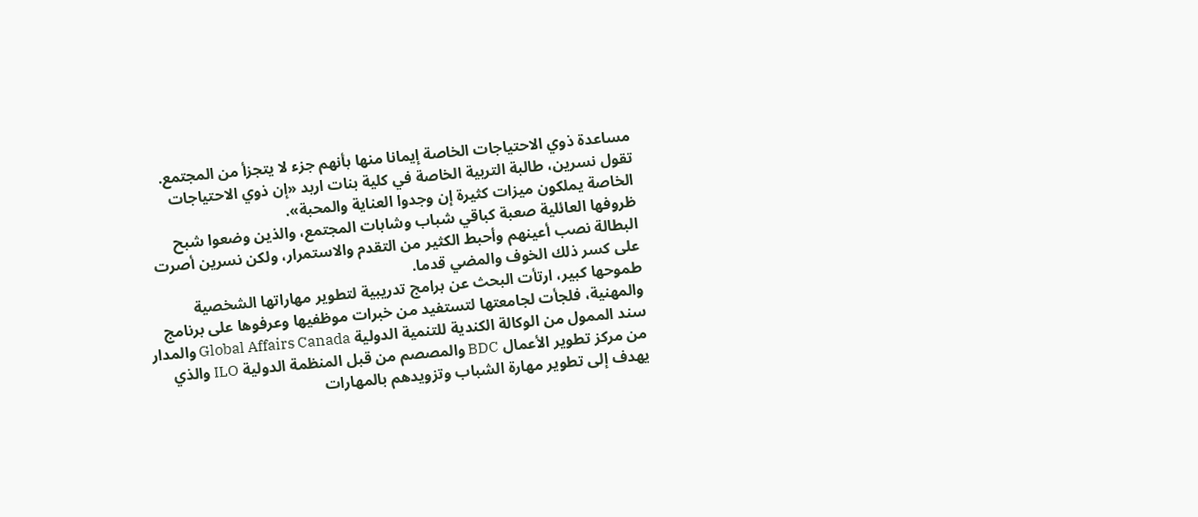مساعدة ذوي الاحتياجات الخاصة إيمانا منها بأنهم جزء لا يتجزأ من المجتمع.
تقول نسرين، طالبة التربية الخاصة في كلية بنات اربد «إن ذوي الاحتياجات الخاصة يملكون ميزات كثيرة إن وجدوا العناية والمحبة».
ظروفها العائلية صعبة كباقي شباب وشابات المجتمع، والذين وضعوا شبح البطالة نصب أعينهم وأحبط الكثير من التقدم والاستمرار، ولكن نسرين أصرت على كسر ذلك الخوف والمضي قدما.
طموحها كبير، ارتأت البحث عن برامج تدريبية لتطوير مهاراتها الشخصية والمهنية، فلجأت لجامعتها لتستفيد من خبرات موظفيها وعرفوها على برنامج سند الممول من الوكالة الكندية للتنمية الدولية Global Affairs Canada والمدار من مركز تطوير الأعمال BDC والمصصم من قبل المنظمة الدولية ILO والذي يهدف إلى تطوير مهارة الشباب وتزويدهم بالمهارات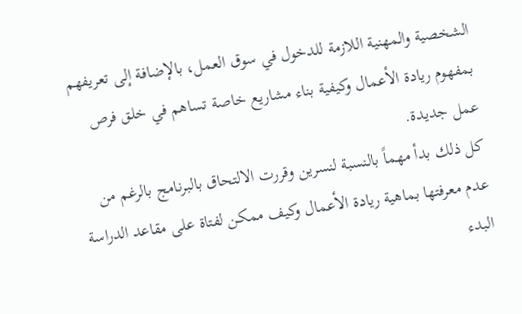الشخصية والمهنية اللازمة للدخول في سوق العمل، بالإضافة إلى تعريفهم بمفهوم ريادة الأعمال وكيفية بناء مشاريع خاصة تساهم في خلق فرص عمل جديدة.
كل ذلك بدأ مهماً بالنسبة لنسرين وقررت الالتحاق بالبرنامج بالرغم من عدم معرفتها بماهية ريادة الأعمال وكيف ممكن لفتاة على مقاعد الدراسة البدء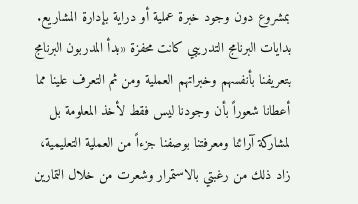بمشروع دون وجود خبرة عملية أو دراية بإدارة المشاريع.
بدايات البرنامج التدريبي كانت محفزة «بدأ المدربون البرنامج بتعريفنا بأنفسهم وخبراتهم العملية ومن ثم التعرف علينا مما أعطانا شعوراً بأن وجودنا ليس فقط لأخذ المعلومة بل لمشاركة آرائنا ومعرفتنا بوصفنا جزءاً من العملية التعليمية، زاد ذلك من رغبتي بالاستمرار وشعرت من خلال التمارين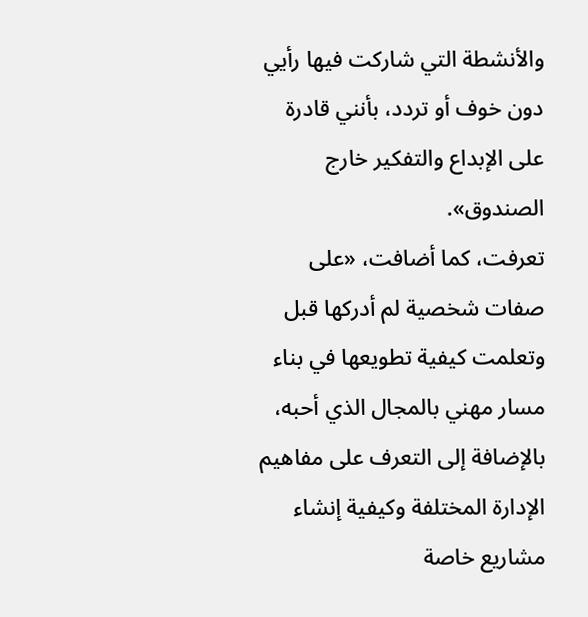والأنشطة التي شاركت فيها رأيي دون خوف أو تردد، بأنني قادرة على الإبداع والتفكير خارج الصندوق».
تعرفت، كما أضافت، «على صفات شخصية لم أدركها قبل وتعلمت كيفية تطويعها في بناء مسار مهني بالمجال الذي أحبه، بالإضافة إلى التعرف على مفاهيم الإدارة المختلفة وكيفية إنشاء مشاريع خاصة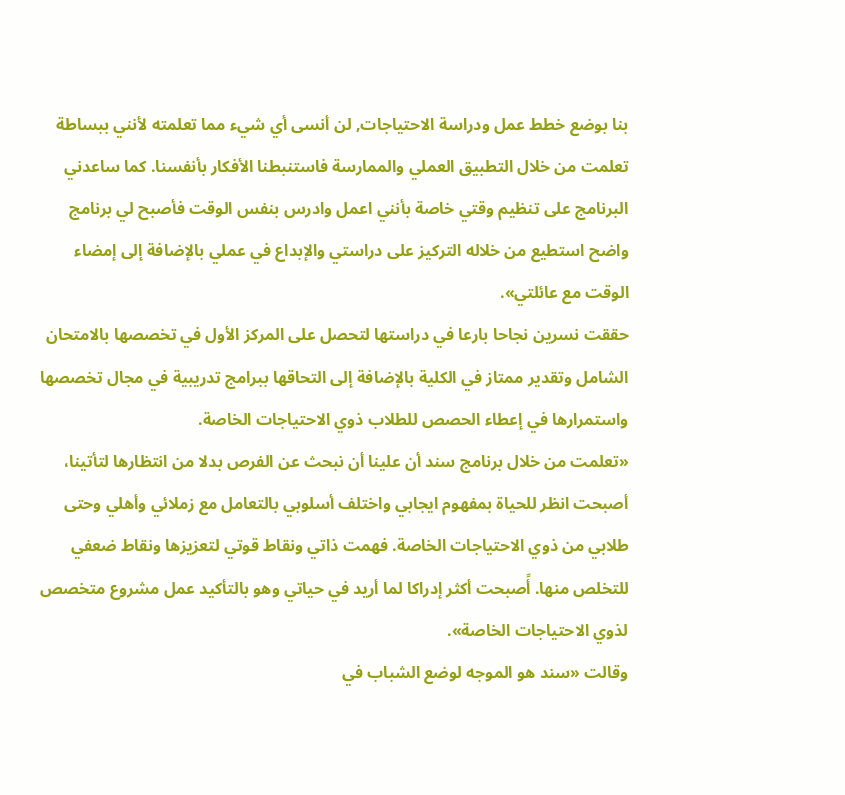بنا بوضع خطط عمل ودراسة الاحتياجات, لن أنسى أي شيء مما تعلمته لأنني ببساطة تعلمت من خلال التطبيق العملي والممارسة فاستنبطنا الأفكار بأنفسنا. كما ساعدني البرنامج على تنظيم وقتي خاصة بأنني اعمل وادرس بنفس الوقت فأصبح لي برنامج واضح استطيع من خلاله التركيز على دراستي والإبداع في عملي بالإضافة إلى إمضاء الوقت مع عائلتي».
حققت نسرين نجاحا بارعا في دراستها لتحصل على المركز الأول في تخصصها بالامتحان الشامل وتقدير ممتاز في الكلية بالإضافة إلى التحاقها ببرامج تدريبية في مجال تخصصها واستمرارها في إعطاء الحصص للطلاب ذوي الاحتياجات الخاصة.
«تعلمت من خلال برنامج سند أن علينا أن نبحث عن الفرص بدلا من انتظارها لتأتينا، أصبحت انظر للحياة بمفهوم ايجابي واختلف أسلوبي بالتعامل مع زملائي وأهلي وحتى طلابي من ذوي الاحتياجات الخاصة. فهمت ذاتي ونقاط قوتي لتعزيزها ونقاط ضعفي للتخلص منها. أًصبحت أكثر إدراكا لما أريد في حياتي وهو بالتأكيد عمل مشروع متخصص لذوي الاحتياجات الخاصة».
وقالت «سند هو الموجه لوضع الشباب في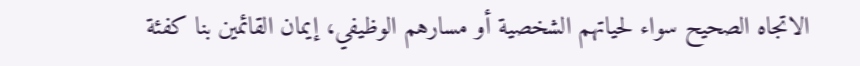الاتجاه الصحيح سواء لحياتهم الشخصية أو مسارهم الوظيفي، إيمان القائمين بنا كفئة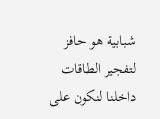شبابية هو حافز لتفجير الطاقات داخلنا لنكون على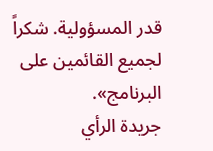قدر المسؤولية. شكراً لجميع القائمين على البرنامج».
جريدة الرأي